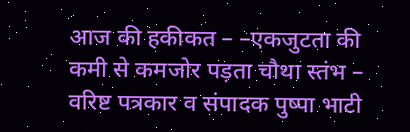आज की हकीकत – –एकजुटता की कमी से कमजोर पड़ता चौथा स्तंभ – वरिष्ट पत्रकार व संपादक पुष्पा भाटी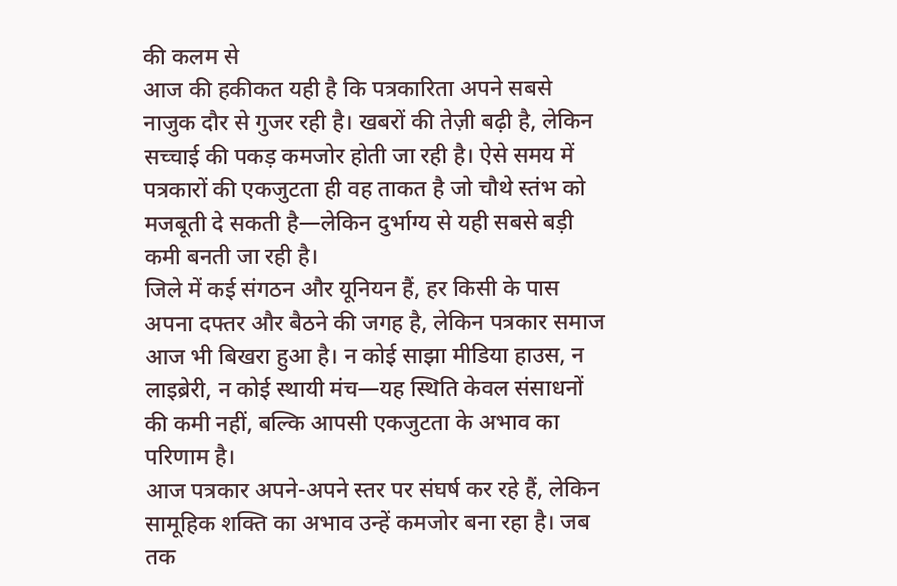की कलम से
आज की हकीकत यही है कि पत्रकारिता अपने सबसे नाजुक दौर से गुजर रही है। खबरों की तेज़ी बढ़ी है, लेकिन सच्चाई की पकड़ कमजोर होती जा रही है। ऐसे समय में पत्रकारों की एकजुटता ही वह ताकत है जो चौथे स्तंभ को मजबूती दे सकती है—लेकिन दुर्भाग्य से यही सबसे बड़ी कमी बनती जा रही है।
जिले में कई संगठन और यूनियन हैं, हर किसी के पास अपना दफ्तर और बैठने की जगह है, लेकिन पत्रकार समाज आज भी बिखरा हुआ है। न कोई साझा मीडिया हाउस, न लाइब्रेरी, न कोई स्थायी मंच—यह स्थिति केवल संसाधनों की कमी नहीं, बल्कि आपसी एकजुटता के अभाव का परिणाम है।
आज पत्रकार अपने-अपने स्तर पर संघर्ष कर रहे हैं, लेकिन सामूहिक शक्ति का अभाव उन्हें कमजोर बना रहा है। जब तक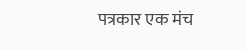पत्रकार एक मंच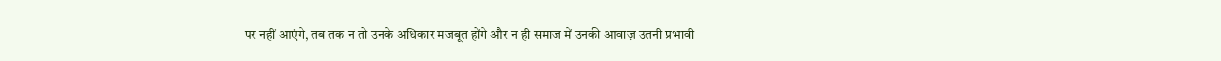पर नहीं आएंगे, तब तक न तो उनके अधिकार मजबूत होंगे और न ही समाज में उनकी आवाज़ उतनी प्रभावी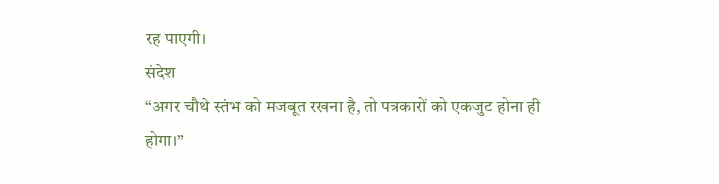रह पाएगी।
संदेश
“अगर चौथे स्तंभ को मजबूत रखना है, तो पत्रकारों को एकजुट होना ही होगा।”